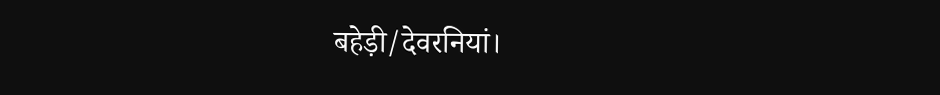बहेड़ी/देवरनियां।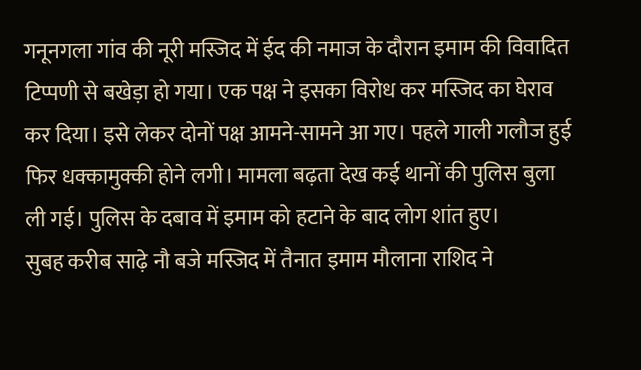गनूनगला गांव की नूरी मस्जिद में ईद की नमाज के दौरान इमाम की विवादित टिप्पणी से बखेड़ा हो गया। एक पक्ष ने इसका विरोध कर मस्जिद का घेराव कर दिया। इसे लेकर दोनों पक्ष आमने-सामने आ गए। पहले गाली गलौज हुई फिर धक्कामुक्की होने लगी। मामला बढ़ता देख कई थानों की पुलिस बुला ली गई। पुलिस के दबाव में इमाम को हटाने के बाद लोग शांत हुए।
सुबह करीब साढ़े नौ बजे मस्जिद में तैनात इमाम मौलाना राशिद ने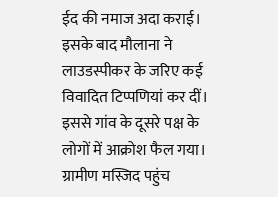ईद की नमाज अदा कराई। इसके बाद मौलाना ने लाउडस्पीकर के जरिए कई विवादित टिप्पणियां कर दीं। इससे गांव के दूसरे पक्ष के लोगों में आक्रोश फैल गया। ग्रामीण मस्जिद पहुंच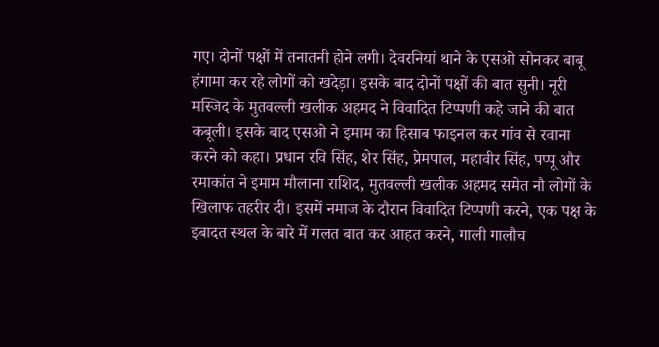गए। दोनों पक्षों में तनातनी होने लगी। देवरनियां थाने के एसओ सोनकर बाबू हंगामा कर रहे लोगों को खदेड़ा। इसके बाद दोनों पक्षों की बात सुनी। नूरी मस्जिद के मुतवल्ली खलीक अहमद ने विवादित टिप्पणी कहे जाने की बात कबूली। इसके बाद एसओ ने इमाम का हिसाब फाइनल कर गांव से रवाना करने को कहा। प्रधान रवि सिंह, शेर सिंह, प्रेमपाल, महावीर सिंह, पप्पू और रमाकांत ने इमाम मौलाना राशिद, मुतवल्ली खलीक अहमद समेत नौ लोगों के खिलाफ तहरीर दी। इसमें नमाज के दौरान विवादित टिप्पणी करने, एक पक्ष के इबादत स्थल के बारे में गलत बात कर आहत करने, गाली गालौच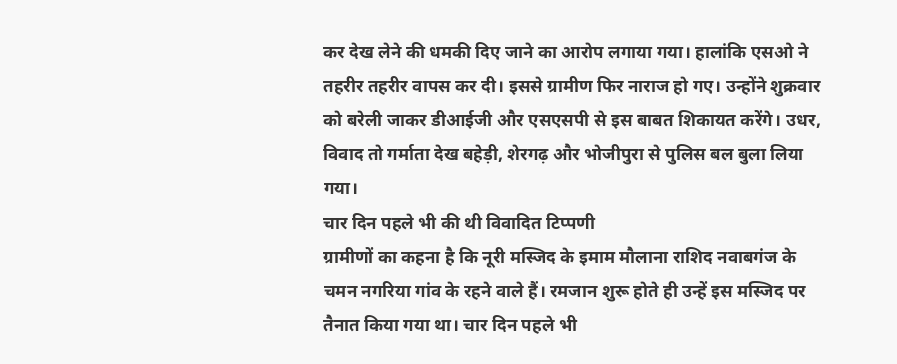कर देख लेने की धमकी दिए जाने का आरोप लगाया गया। हालांकि एसओ ने तहरीर तहरीर वापस कर दी। इससे ग्रामीण फिर नाराज हो गए। उन्होंने शुक्रवार को बरेली जाकर डीआईजी और एसएसपी से इस बाबत शिकायत करेंगे। उधर, विवाद तो गर्माता देख बहेड़ी, शेरगढ़ और भोजीपुरा से पुलिस बल बुला लिया गया।
चार दिन पहले भी की थी विवादित टिप्पणी
ग्रामीणों का कहना है कि नूरी मस्जिद के इमाम मौलाना राशिद नवाबगंज के चमन नगरिया गांव के रहने वाले हैं। रमजान शुरू होते ही उन्हें इस मस्जिद पर तैनात किया गया था। चार दिन पहले भी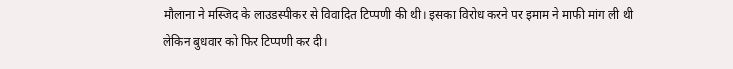मौलाना ने मस्जिद के लाउडस्पीकर से विवादित टिप्पणी की थी। इसका विरोध करने पर इमाम ने माफी मांग ली थी लेकिन बुधवार को फिर टिप्पणी कर दी।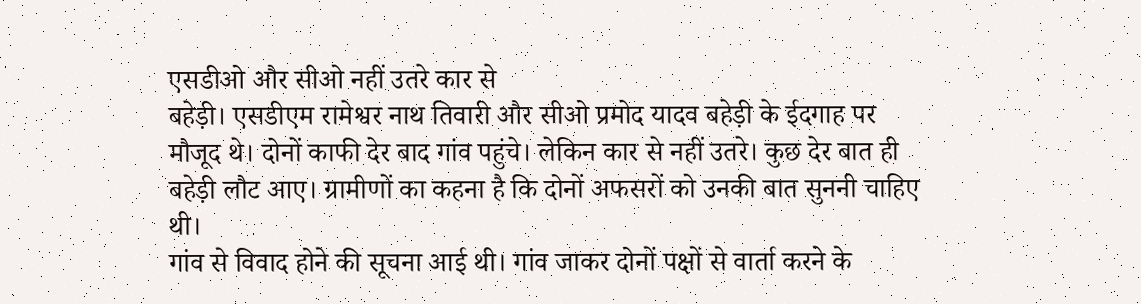एसडीओ और सीओ नहीं उतरे कार से
बहेड़ी। एसडीएम रामेश्वर नाथ तिवारी और सीओ प्रमोद यादव बहेड़ी के ईदगाह पर मौजूद थे। दोनों काफी देर बाद गांव पहुंचे। लेकिन कार से नहीं उतरे। कुछ देर बात ही बहेड़ी लौट आए। ग्रामीणों का कहना है कि दोनों अफसरों को उनकी बात सुननी चाहिए थी।
गांव से विवाद होने की सूचना आई थी। गांव जाकर दोनों पक्षों से वार्ता करने के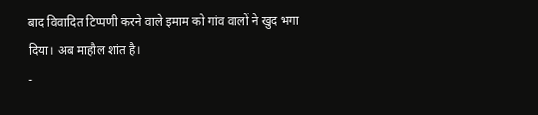बाद विवादित टिप्पणी करने वाले इमाम को गांव वालों ने खुद भगा दिया। अब माहौल शांत है।
-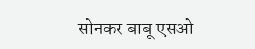सोनकर बाबू एसओ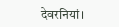देवरनियां।